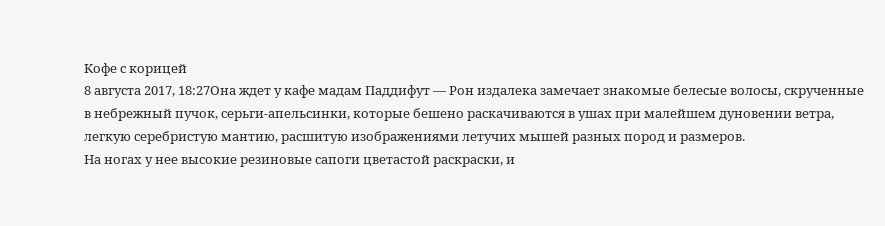Кофе с корицей
8 августа 2017, 18:27Она ждет у кафе мадам Паддифут — Рон издалека замечает знакомые белесые волосы, скрученные в небрежный пучок, серьги-апельсинки, которые бешено раскачиваются в ушах при малейшем дуновении ветра, легкую серебристую мантию, расшитую изображениями летучих мышей разных пород и размеров.
На ногах у нее высокие резиновые сапоги цветастой раскраски, и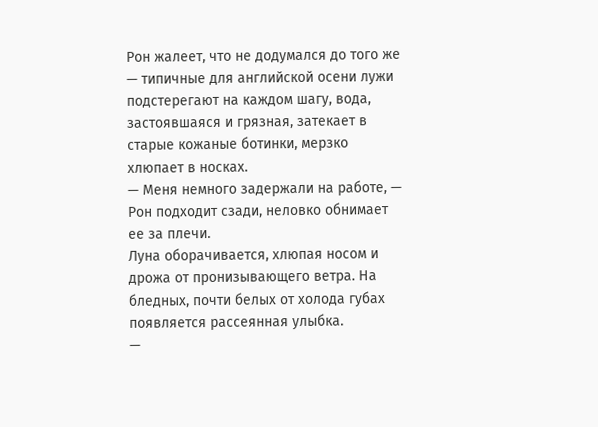Рон жалеет, что не додумался до того же — типичные для английской осени лужи подстерегают на каждом шагу, вода, застоявшаяся и грязная, затекает в старые кожаные ботинки, мерзко хлюпает в носках.
— Меня немного задержали на работе, — Рон подходит сзади, неловко обнимает ее за плечи.
Луна оборачивается, хлюпая носом и дрожа от пронизывающего ветра. На бледных, почти белых от холода губах появляется рассеянная улыбка.
—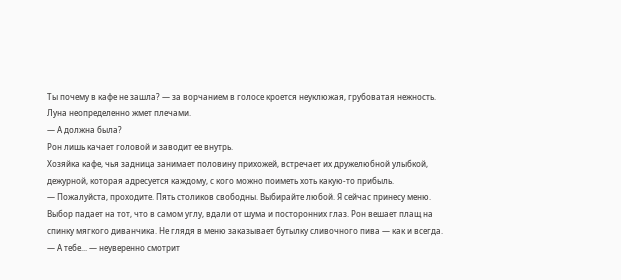Ты почему в кафе не зашла? — за ворчанием в голосе кроется неуклюжая, грубоватая нежность.
Луна неопределенно жмет плечами.
— А должна была?
Рон лишь качает головой и заводит ее внутрь.
Хозяйка кафе, чья задница занимает половину прихожей, встречает их дружелюбной улыбкой, дежурной, которая адресуется каждому, с кого можно поиметь хоть какую-то прибыль.
— Пожалуйста, проходите. Пять столиков свободны. Выбирайте любой. Я сейчас принесу меню.
Выбор падает на тот, что в самом углу, вдали от шума и посторонних глаз. Рон вешает плащ на спинку мягкого диванчика. Не глядя в меню заказывает бутылку сливочного пива — как и всегда.
— А тебе... — неуверенно смотрит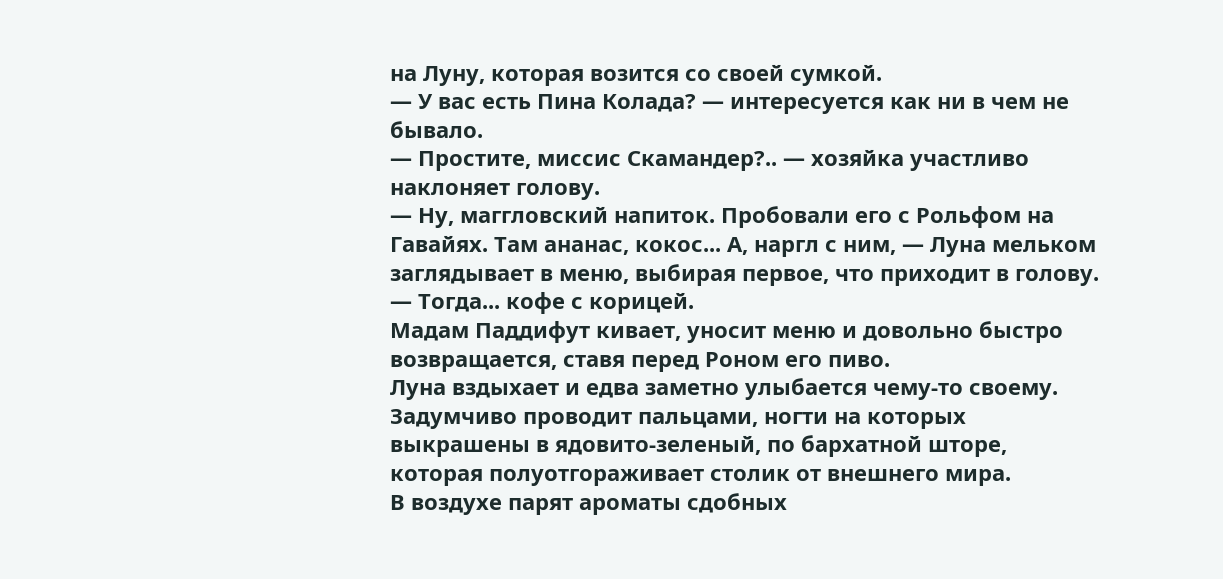на Луну, которая возится со своей сумкой.
— У вас есть Пина Колада? — интересуется как ни в чем не бывало.
— Простите, миссис Скамандер?.. — хозяйка участливо наклоняет голову.
— Ну, маггловский напиток. Пробовали его с Рольфом на Гавайях. Там ананас, кокос... А, наргл с ним, — Луна мельком заглядывает в меню, выбирая первое, что приходит в голову. — Тогда... кофе с корицей.
Мадам Паддифут кивает, уносит меню и довольно быстро возвращается, ставя перед Роном его пиво.
Луна вздыхает и едва заметно улыбается чему-то своему. Задумчиво проводит пальцами, ногти на которых выкрашены в ядовито-зеленый, по бархатной шторе, которая полуотгораживает столик от внешнего мира.
В воздухе парят ароматы сдобных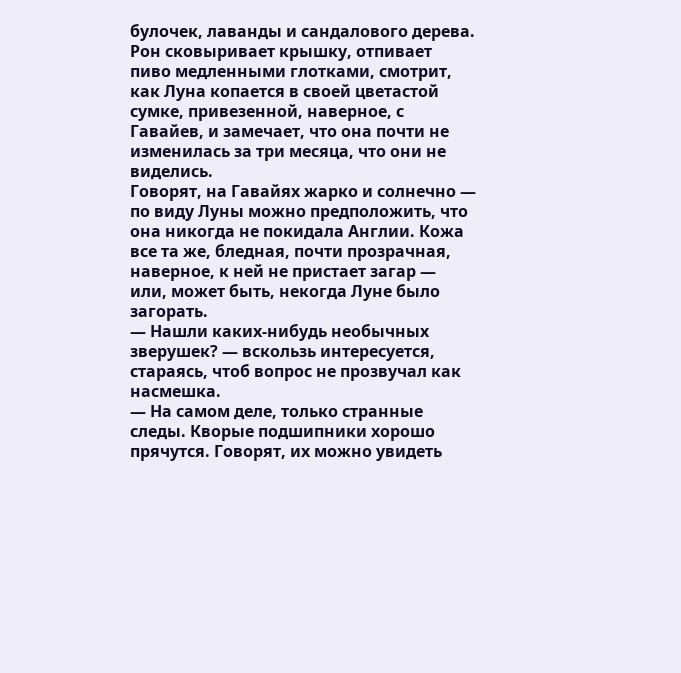булочек, лаванды и сандалового дерева.
Рон сковыривает крышку, отпивает пиво медленными глотками, смотрит, как Луна копается в своей цветастой сумке, привезенной, наверное, с Гавайев, и замечает, что она почти не изменилась за три месяца, что они не виделись.
Говорят, на Гавайях жарко и солнечно — по виду Луны можно предположить, что она никогда не покидала Англии. Кожа все та же, бледная, почти прозрачная, наверное, к ней не пристает загар — или, может быть, некогда Луне было загорать.
— Нашли каких-нибудь необычных зверушек? — вскользь интересуется, стараясь, чтоб вопрос не прозвучал как насмешка.
— На самом деле, только странные следы. Кворые подшипники хорошо прячутся. Говорят, их можно увидеть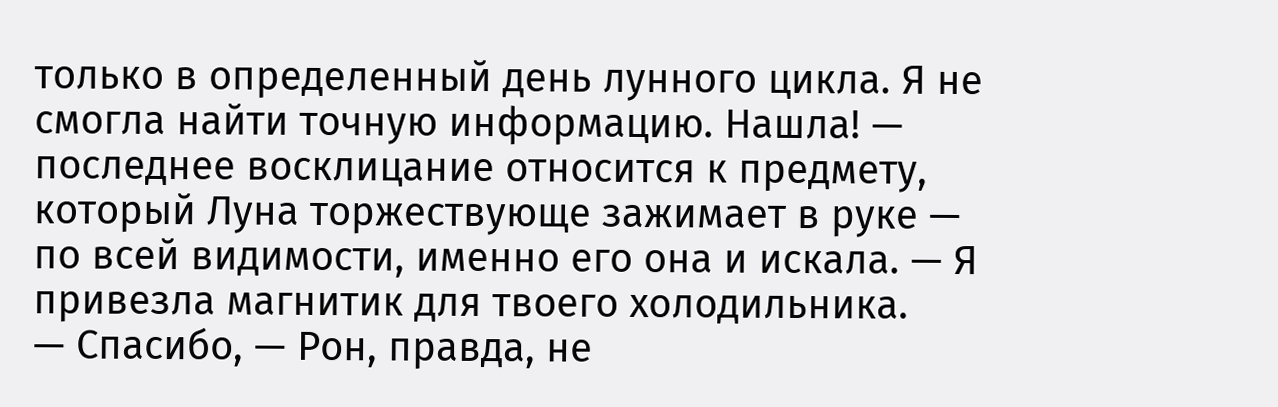только в определенный день лунного цикла. Я не смогла найти точную информацию. Нашла! — последнее восклицание относится к предмету, который Луна торжествующе зажимает в руке — по всей видимости, именно его она и искала. — Я привезла магнитик для твоего холодильника.
— Спасибо, — Рон, правда, не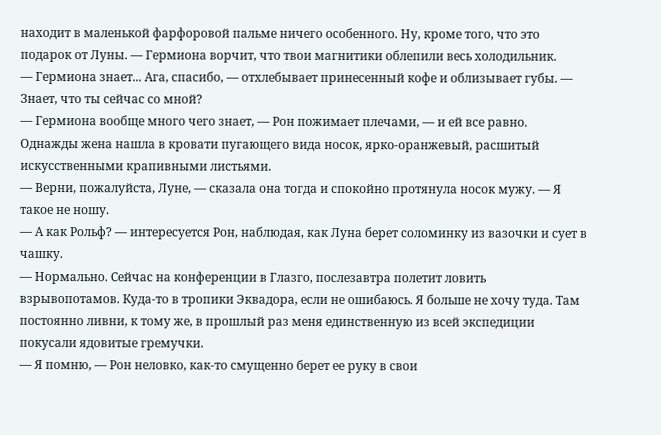находит в маленькой фарфоровой пальме ничего особенного. Ну, кроме того, что это подарок от Луны. — Гермиона ворчит, что твои магнитики облепили весь холодильник.
— Гермиона знает... Ага, спасибо, — отхлебывает принесенный кофе и облизывает губы. — Знает, что ты сейчас со мной?
— Гермиона вообще много чего знает, — Рон пожимает плечами, — и ей все равно.
Однажды жена нашла в кровати пугающего вида носок, ярко-оранжевый, расшитый искусственными крапивными листьями.
— Верни, пожалуйста, Луне, — сказала она тогда и спокойно протянула носок мужу. — Я такое не ношу.
— А как Рольф? — интересуется Рон, наблюдая, как Луна берет соломинку из вазочки и сует в чашку.
— Нормально. Сейчас на конференции в Глазго, послезавтра полетит ловить взрывопотамов. Куда-то в тропики Эквадора, если не ошибаюсь. Я больше не хочу туда. Там постоянно ливни, к тому же, в прошлый раз меня единственную из всей экспедиции покусали ядовитые гремучки.
— Я помню, — Рон неловко, как-то смущенно берет ее руку в свои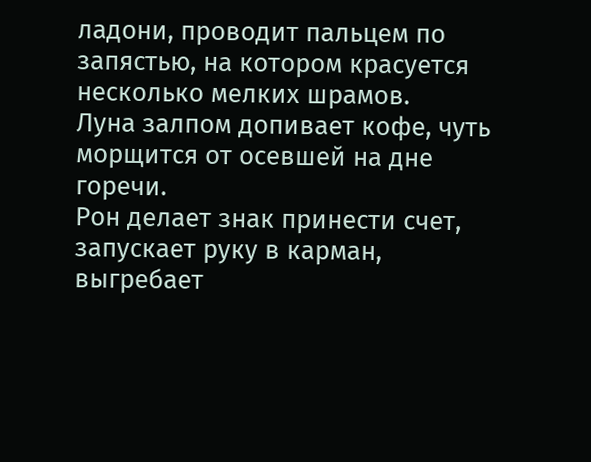ладони, проводит пальцем по запястью, на котором красуется несколько мелких шрамов.
Луна залпом допивает кофе, чуть морщится от осевшей на дне горечи.
Рон делает знак принести счет, запускает руку в карман, выгребает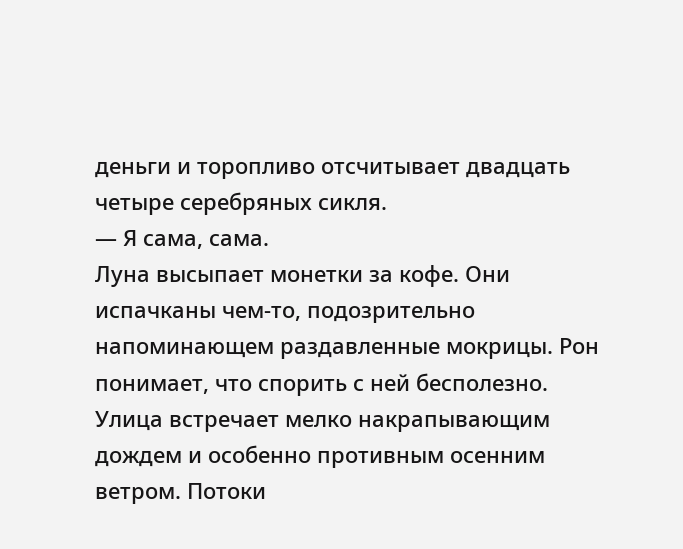деньги и торопливо отсчитывает двадцать четыре серебряных сикля.
— Я сама, сама.
Луна высыпает монетки за кофе. Они испачканы чем-то, подозрительно напоминающем раздавленные мокрицы. Рон понимает, что спорить с ней бесполезно.
Улица встречает мелко накрапывающим дождем и особенно противным осенним ветром. Потоки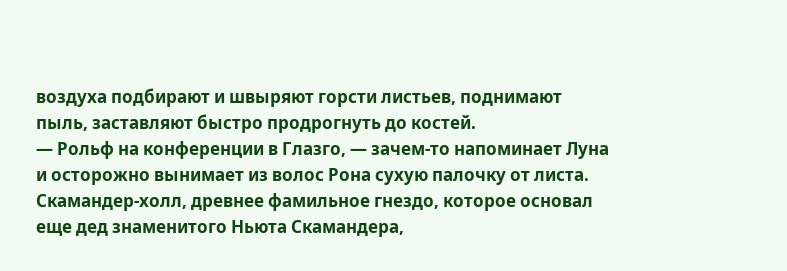воздуха подбирают и швыряют горсти листьев, поднимают пыль, заставляют быстро продрогнуть до костей.
— Рольф на конференции в Глазго, — зачем-то напоминает Луна и осторожно вынимает из волос Рона сухую палочку от листа.
Скамандер-холл, древнее фамильное гнездо, которое основал еще дед знаменитого Ньюта Скамандера,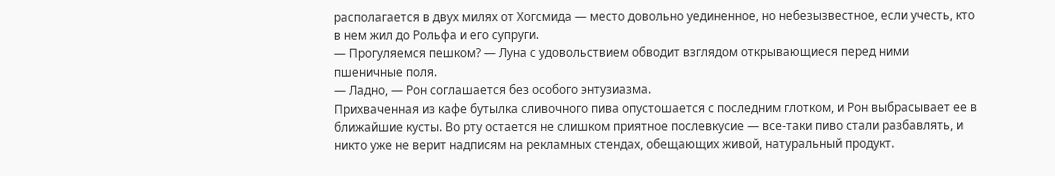располагается в двух милях от Хогсмида — место довольно уединенное, но небезызвестное, если учесть, кто в нем жил до Рольфа и его супруги.
— Прогуляемся пешком? — Луна с удовольствием обводит взглядом открывающиеся перед ними пшеничные поля.
— Ладно, — Рон соглашается без особого энтузиазма.
Прихваченная из кафе бутылка сливочного пива опустошается с последним глотком, и Рон выбрасывает ее в ближайшие кусты. Во рту остается не слишком приятное послевкусие — все-таки пиво стали разбавлять, и никто уже не верит надписям на рекламных стендах, обещающих живой, натуральный продукт.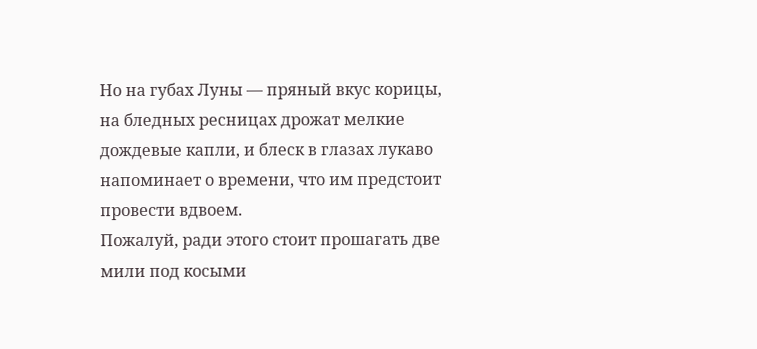Но на губах Луны — пряный вкус корицы, на бледных ресницах дрожат мелкие дождевые капли, и блеск в глазах лукаво напоминает о времени, что им предстоит провести вдвоем.
Пожалуй, ради этого стоит прошагать две мили под косыми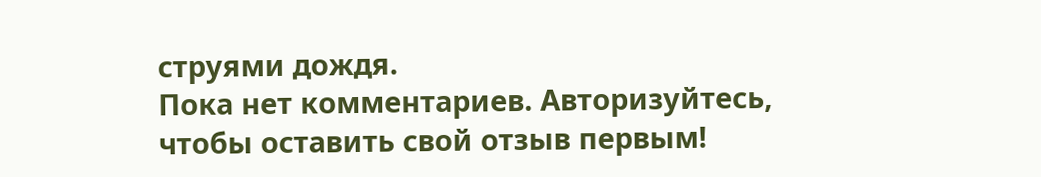струями дождя.
Пока нет комментариев. Авторизуйтесь, чтобы оставить свой отзыв первым!